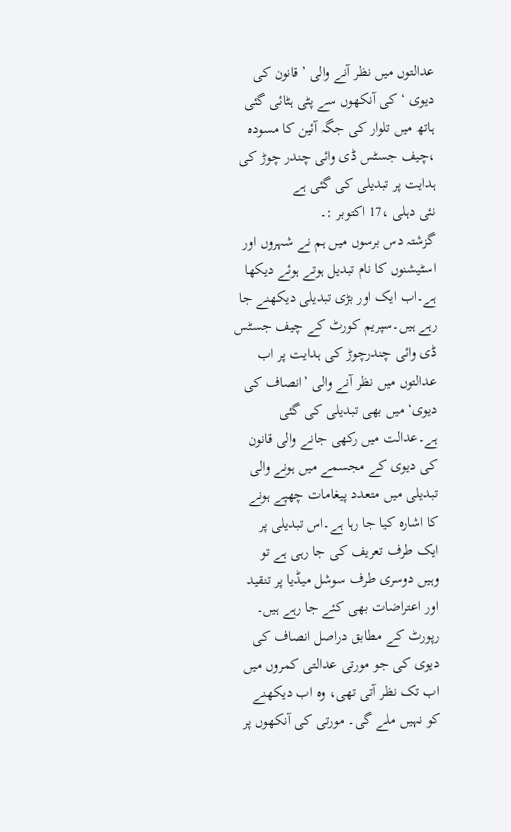عدالتوں میں نظر آنے والی ’قانون کی دیوی ‘ کی آنکھوں سے پٹی ہٹائی گئی
ہاتھ میں تلوار کی جگہ آئین کا مسودہ ،چیف جسٹس ڈی وائی چندر چوڑ کی ہدایت پر تبدیلی کی گئی ہے
نئی دہلی ،17 اکتوبر :۔
گزشتہ دس برسوں میں ہم نے شہروں اور اسٹیشنوں کا نام تبدیل ہوتے ہوئے دیکھا ہے۔اب ایک اور بڑی تبدیلی دیکھنے جا رہے ہیں۔سپریم کورٹ کے چیف جسٹس ڈی وائی چندرچوڑ کی ہدایت پر اب عدالتوں میں نظر آنے والی ’انصاف کی دیوی‘ میں بھی تبدیلی کی گئی ہے۔عدالت میں رکھی جانے والی قانون کی دیوی کے مجسمے میں ہونے والی تبدیلی میں متعدد پیغامات چھپے ہونے کا اشارہ کیا جا رہا ہے۔اس تبدیلی پر ایک طرف تعریف کی جا رہی ہے تو وہیں دوسری طرف سوشل میڈیا پر تنقید اور اعتراضات بھی کئے جا رہے ہیں۔
رپورٹ کے مطابق دراصل انصاف کی دیوی کی جو مورتی عدالتی کمروں میں اب تک نظر آتی تھی، وہ اب دیکھنے کو نہیں ملے گی۔ مورتی کی آنکھوں پر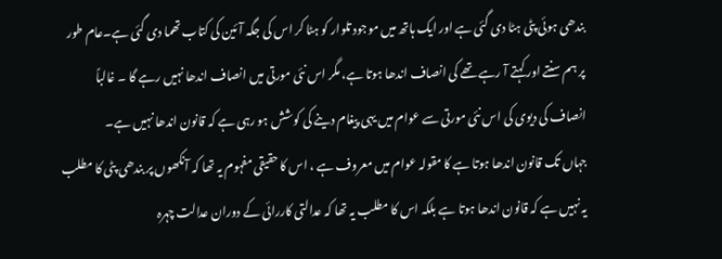بندھی ہوئی پٹی ہٹا دی گئی ہے اور ایک ہاتھ میں موجود تلوار کو ہٹا کر اس کی جگہ آئین کی کتاب تھما دی گئی ہے۔عام طور پر ہم سنتے اور کہتے آ رہے تھے کی انصاف اندھا ہوتا ہے، مگر اس نئی مورتی میں انصاف اندھا نہیں رہے گا ۔ غالباً انصاف کی دیوی کی اس نئی مورتی سے عوام میں یہی پیغام دینے کی کوشش ہو رہی ہے کہ قانون اندھا نہیں ہے۔
جہاں تک قانون اندھا ہوتا ہے کا مقولہ عوام میں معروف ہے ، اس کا حقیقی مفہوم یہ تھا کہ آنکھوں پر بندھی پٹی کا مطلب یہ نہیں ہے کہ قانون اندھا ہوتا ہے بلکہ اس کا مطلب یہ تھا کہ عدالتی کاررائی کے دوران عدالت چہرہ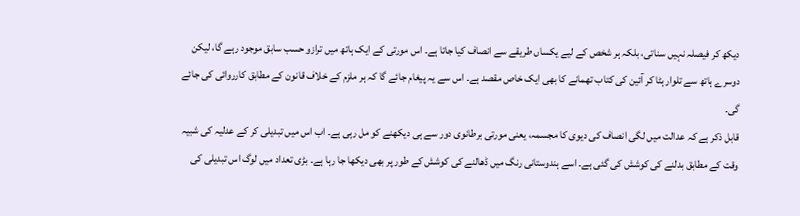دیکھ کر فیصلہ نہیں سناتی، بلکہ ہر شخص کے لیے یکساں طریقے سے انصاف کیا جاتا ہے۔ اس مورتی کے ایک ہاتھ میں ترازو حسب سابق موجود رہے گا، لیکن دوسرے ہاتھ سے تلوار ہٹا کر آئین کی کتاب تھمانے کا بھی ایک خاص مقصد ہے۔ اس سے یہ پیغام جائے گا کہ ہر ملزم کے خلاف قانون کے مطابق کارروائی کی جائے گی۔
قابل ذکر ہے کہ عدالت میں لگی انصاف کی دیوی کا مجسمہ، یعنی مورتی برطانوی دور سے ہی دیکھنے کو مل رہی ہے۔ اب اس میں تبدیلی کر کے عدلیہ کی شبیہ وقت کے مطابق بدلنے کی کوشش کی گئی ہے۔ اسے ہندوستانی رنگ میں ڈھالنے کی کوشش کے طور پر بھی دیکھا جا رہا ہے۔ بڑی تعداد میں لوگ اس تبدیلی کی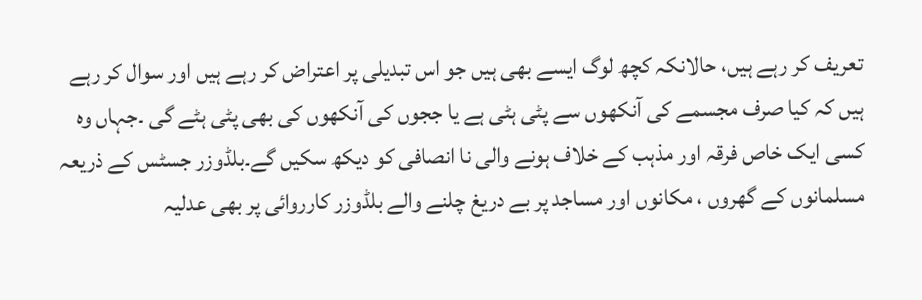تعریف کر رہے ہیں، حالانکہ کچھ لوگ ایسے بھی ہیں جو اس تبدیلی پر اعتراض کر رہے ہیں اور سوال کر رہے ہیں کہ کیا صرف مجسمے کی آنکھوں سے پٹی ہٹی ہے یا ججوں کی آنکھوں کی بھی پٹی ہٹے گی ۔جہاں وہ کسی ایک خاص فرقہ اور مذہب کے خلاف ہونے والی نا انصافی کو دیکھ سکیں گے۔بلڈوزر جسٹس کے ذریعہ مسلمانوں کے گھروں ، مکانوں اور مساجد پر بے دریغ چلنے والے بلڈوزر کارروائی پر بھی عدلیہ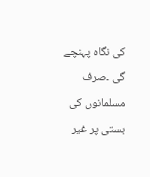کی نگاہ پہنچے گی ۔صرف مسلمانوں کی بستی پر غیر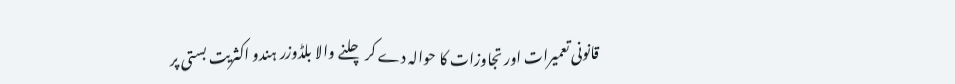قانونی تعمیرات اور تجاوزات کا حوالہ دے کر چلنے والا بلڈوزر ہندو اکثریت بستی پر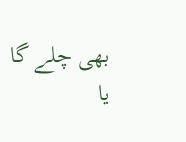بھی چلے گا یا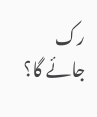رک جائے گا؟